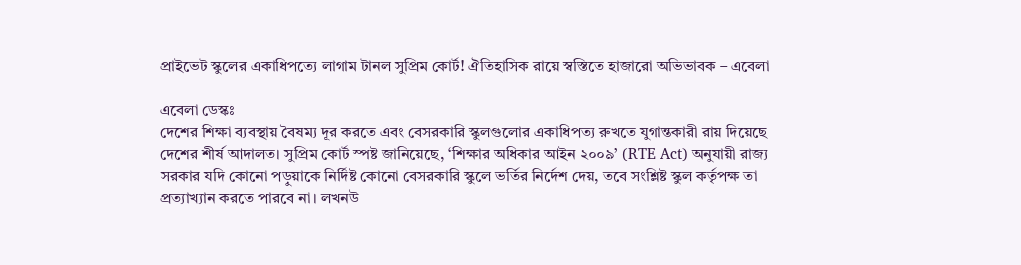প্রাইভেট স্কুলের একাধিপত্যে লাগাম টানল সুপ্রিম কোর্ট! ঐতিহাসিক রায়ে স্বস্তিতে হাজারো অভিভাবক – এবেলা

এবেলা ডেস্কঃ
দেশের শিক্ষা ব্যবস্থায় বৈষম্য দূর করতে এবং বেসরকারি স্কুলগুলোর একাধিপত্য রুখতে যুগান্তকারী রায় দিয়েছে দেশের শীর্ষ আদালত। সুপ্রিম কোর্ট স্পষ্ট জানিয়েছে, ‘শিক্ষার অধিকার আইন ২০০৯’ (RTE Act) অনুযায়ী রাজ্য সরকার যদি কোনো পড়ুয়াকে নির্দিষ্ট কোনো বেসরকারি স্কুলে ভর্তির নির্দেশ দেয়, তবে সংশ্লিষ্ট স্কুল কর্তৃপক্ষ তা প্রত্যাখ্যান করতে পারবে না। লখনউ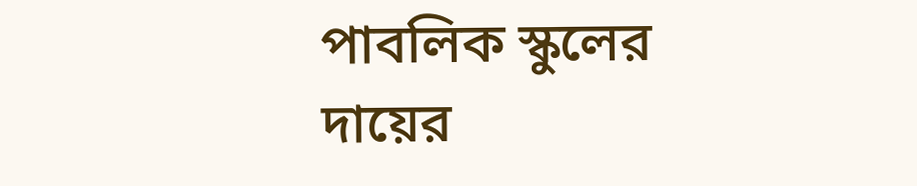পাবলিক স্কুলের দায়ের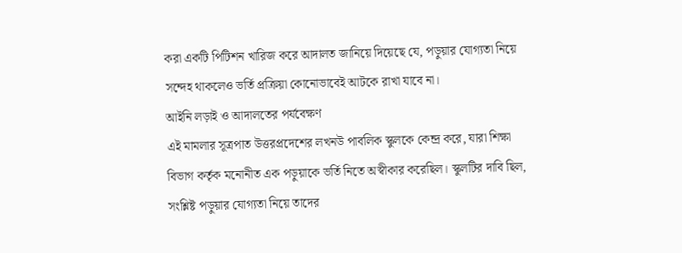করা একটি পিটিশন খারিজ করে আদালত জানিয়ে দিয়েছে যে, পড়ুয়ার যোগ্যতা নিয়ে সন্দেহ থাকলেও ভর্তি প্রক্রিয়া কোনোভাবেই আটকে রাখা যাবে না।
আইনি লড়াই ও আদালতের পর্যবেক্ষণ
এই মামলার সূত্রপাত উত্তরপ্রদেশের লখনউ পাবলিক স্কুলকে কেন্দ্র করে, যারা শিক্ষা বিভাগ কর্তৃক মনোনীত এক পড়ুয়াকে ভর্তি নিতে অস্বীকার করেছিল। স্কুলটির দাবি ছিল, সংশ্লিষ্ট পড়ুয়ার যোগ্যতা নিয়ে তাদের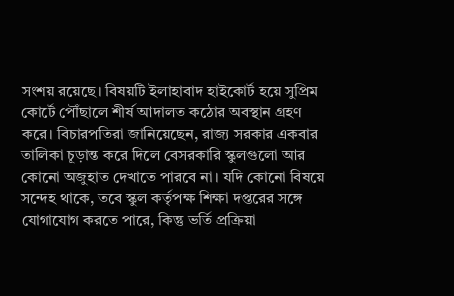সংশয় রয়েছে। বিষয়টি ইলাহাবাদ হাইকোর্ট হয়ে সুপ্রিম কোর্টে পৌঁছালে শীর্ষ আদালত কঠোর অবস্থান গ্রহণ করে। বিচারপতিরা জানিয়েছেন, রাজ্য সরকার একবার তালিকা চূড়ান্ত করে দিলে বেসরকারি স্কুলগুলো আর কোনো অজুহাত দেখাতে পারবে না। যদি কোনো বিষয়ে সন্দেহ থাকে, তবে স্কুল কর্তৃপক্ষ শিক্ষা দপ্তরের সঙ্গে যোগাযোগ করতে পারে, কিন্তু ভর্তি প্রক্রিয়া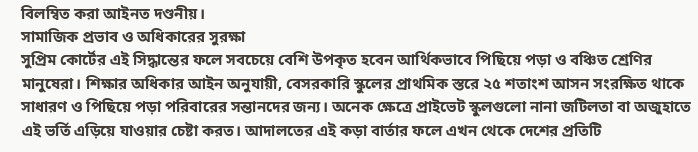বিলম্বিত করা আইনত দণ্ডনীয়।
সামাজিক প্রভাব ও অধিকারের সুরক্ষা
সুপ্রিম কোর্টের এই সিদ্ধান্তের ফলে সবচেয়ে বেশি উপকৃত হবেন আর্থিকভাবে পিছিয়ে পড়া ও বঞ্চিত শ্রেণির মানুষেরা। শিক্ষার অধিকার আইন অনুযায়ী, বেসরকারি স্কুলের প্রাথমিক স্তরে ২৫ শতাংশ আসন সংরক্ষিত থাকে সাধারণ ও পিছিয়ে পড়া পরিবারের সন্তানদের জন্য। অনেক ক্ষেত্রে প্রাইভেট স্কুলগুলো নানা জটিলতা বা অজুহাতে এই ভর্তি এড়িয়ে যাওয়ার চেষ্টা করত। আদালতের এই কড়া বার্তার ফলে এখন থেকে দেশের প্রতিটি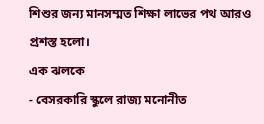শিশুর জন্য মানসম্মত শিক্ষা লাভের পথ আরও প্রশস্ত হলো।
এক ঝলকে
- বেসরকারি স্কুলে রাজ্য মনোনীত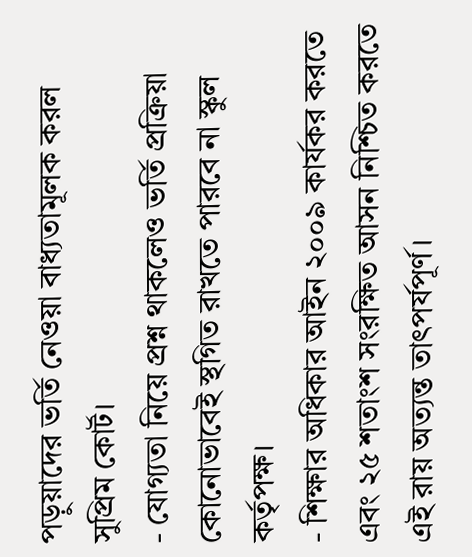পড়ুয়াদের ভর্তি নেওয়া বাধ্যতামূলক করল সুপ্রিম কোর্ট।
- যোগ্যতা নিয়ে প্রশ্ন থাকলেও ভর্তি প্রক্রিয়া কোনোভাবেই স্থগিত রাখতে পারবে না স্কুল কর্তৃপক্ষ।
- শিক্ষার অধিকার আইন ২০০৯ কার্যকর করতে এবং ২৫ শতাংশ সংরক্ষিত আসন নিশ্চিত করতে এই রায় অত্যন্ত তাৎপর্যপূর্ণ।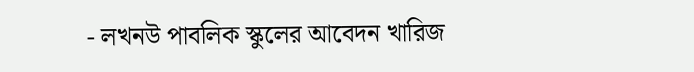- লখনউ পাবলিক স্কুলের আবেদন খারিজ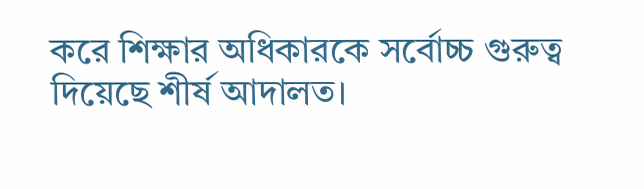করে শিক্ষার অধিকারকে সর্বোচ্চ গুরুত্ব দিয়েছে শীর্ষ আদালত।